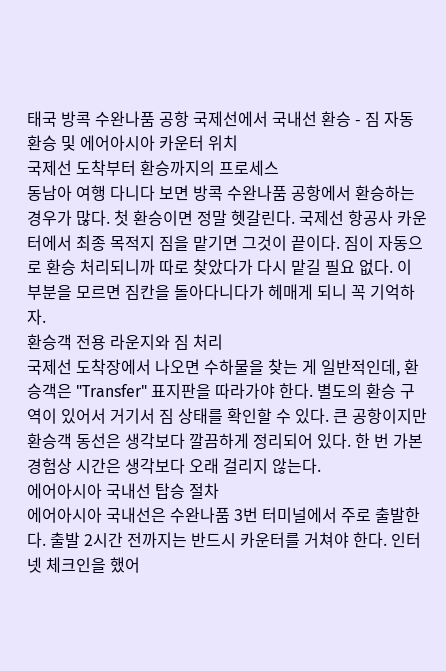태국 방콕 수완나품 공항 국제선에서 국내선 환승 - 짐 자동 환승 및 에어아시아 카운터 위치
국제선 도착부터 환승까지의 프로세스
동남아 여행 다니다 보면 방콕 수완나품 공항에서 환승하는 경우가 많다. 첫 환승이면 정말 헷갈린다. 국제선 항공사 카운터에서 최종 목적지 짐을 맡기면 그것이 끝이다. 짐이 자동으로 환승 처리되니까 따로 찾았다가 다시 맡길 필요 없다. 이 부분을 모르면 짐칸을 돌아다니다가 헤매게 되니 꼭 기억하자.
환승객 전용 라운지와 짐 처리
국제선 도착장에서 나오면 수하물을 찾는 게 일반적인데, 환승객은 "Transfer" 표지판을 따라가야 한다. 별도의 환승 구역이 있어서 거기서 짐 상태를 확인할 수 있다. 큰 공항이지만 환승객 동선은 생각보다 깔끔하게 정리되어 있다. 한 번 가본 경험상 시간은 생각보다 오래 걸리지 않는다.
에어아시아 국내선 탑승 절차
에어아시아 국내선은 수완나품 3번 터미널에서 주로 출발한다. 출발 2시간 전까지는 반드시 카운터를 거쳐야 한다. 인터넷 체크인을 했어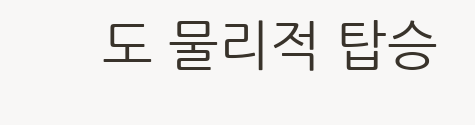도 물리적 탑승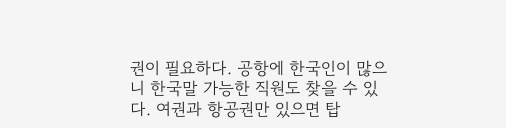권이 필요하다. 공항에 한국인이 많으니 한국말 가능한 직원도 찾을 수 있다. 여권과 항공권만 있으면 탑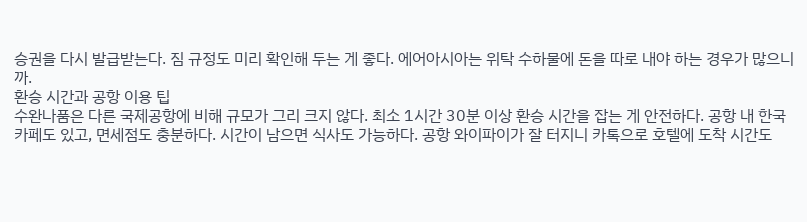승권을 다시 발급받는다. 짐 규정도 미리 확인해 두는 게 좋다. 에어아시아는 위탁 수하물에 돈을 따로 내야 하는 경우가 많으니까.
환승 시간과 공항 이용 팁
수완나품은 다른 국제공항에 비해 규모가 그리 크지 않다. 최소 1시간 30분 이상 환승 시간을 잡는 게 안전하다. 공항 내 한국 카페도 있고, 면세점도 충분하다. 시간이 남으면 식사도 가능하다. 공항 와이파이가 잘 터지니 카톡으로 호텔에 도착 시간도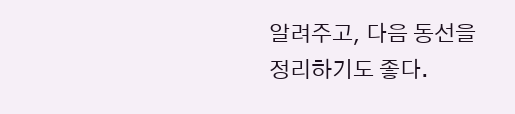알려주고, 다음 동선을 정리하기도 좋다.